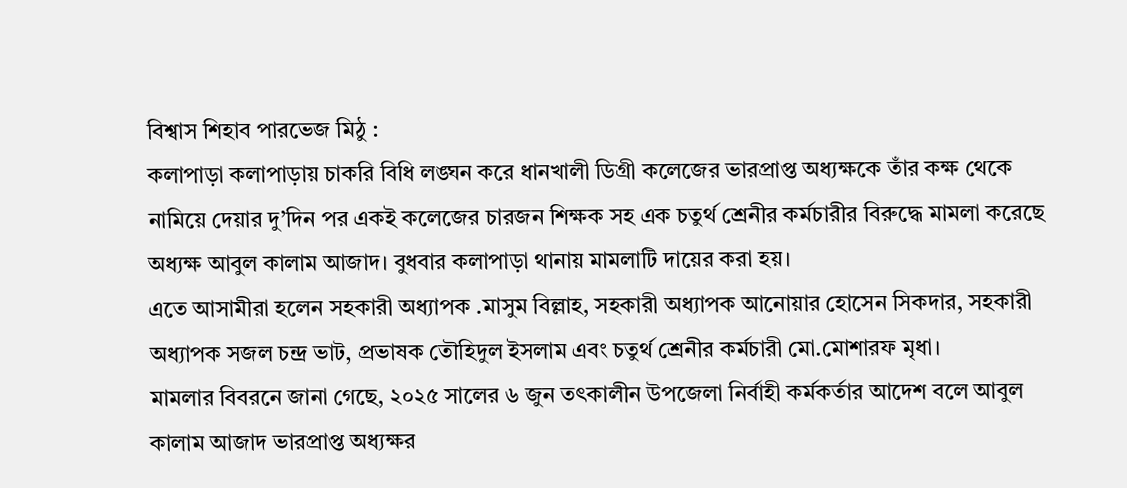বিশ্বাস শিহাব পারভেজ মিঠু :
কলাপাড়া কলাপাড়ায় চাকরি বিধি লঙ্ঘন করে ধানখালী ডিগ্রী কলেজের ভারপ্রাপ্ত অধ্যক্ষকে তাঁর কক্ষ থেকে নামিয়ে দেয়ার দু’দিন পর একই কলেজের চারজন শিক্ষক সহ এক চতুর্থ শ্রেনীর কর্মচারীর বিরুদ্ধে মামলা করেছে অধ্যক্ষ আবুল কালাম আজাদ। বুধবার কলাপাড়া থানায় মামলাটি দায়ের করা হয়।
এতে আসামীরা হলেন সহকারী অধ্যাপক .মাসুম বিল্লাহ, সহকারী অধ্যাপক আনোয়ার হোসেন সিকদার, সহকারী অধ্যাপক সজল চন্দ্র ভাট, প্রভাষক তৌহিদুল ইসলাম এবং চতুর্থ শ্রেনীর কর্মচারী মো.মোশারফ মৃধা।
মামলার বিবরনে জানা গেছে, ২০২৫ সালের ৬ জুন তৎকালীন উপজেলা নির্বাহী কর্মকর্তার আদেশ বলে আবুল কালাম আজাদ ভারপ্রাপ্ত অধ্যক্ষর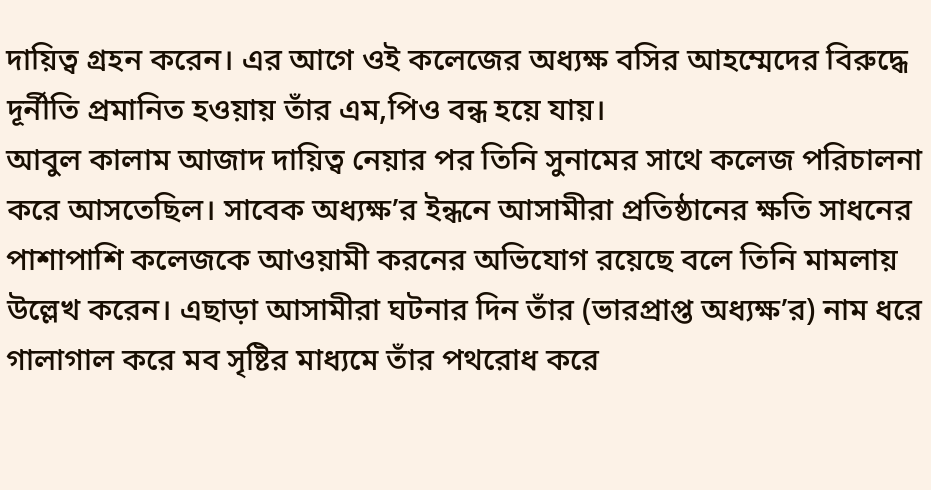দায়িত্ব গ্রহন করেন। এর আগে ওই কলেজের অধ্যক্ষ বসির আহম্মেদের বিরুদ্ধে দূর্নীতি প্রমানিত হওয়ায় তাঁর এম,পিও বন্ধ হয়ে যায়।
আবুল কালাম আজাদ দায়িত্ব নেয়ার পর তিনি সুনামের সাথে কলেজ পরিচালনা করে আসতেছিল। সাবেক অধ্যক্ষ’র ইন্ধনে আসামীরা প্রতিষ্ঠানের ক্ষতি সাধনের পাশাপাশি কলেজকে আওয়ামী করনের অভিযোগ রয়েছে বলে তিনি মামলায় উল্লেখ করেন। এছাড়া আসামীরা ঘটনার দিন তাঁর (ভারপ্রাপ্ত অধ্যক্ষ’র) নাম ধরে গালাগাল করে মব সৃষ্টির মাধ্যমে তাঁর পথরোধ করে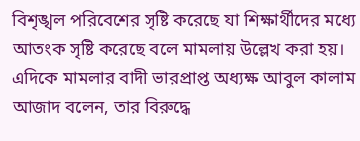বিশৃঙ্খল পরিবেশের সৃষ্টি করেছে যা শিক্ষার্থীদের মধ্যে আতংক সৃষ্টি করেছে বলে মামলায় উল্লেখ করা হয়।
এদিকে মামলার বাদী ভারপ্রাপ্ত অধ্যক্ষ আবুল কালাম আজাদ বলেন, তার বিরুদ্ধে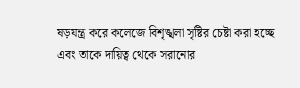ষড়যন্ত্র করে কলেজে বিশৃঙ্খলা সৃষ্টির চেষ্টা করা হচ্ছে এবং তাকে দায়িত্ব থেকে সরানোর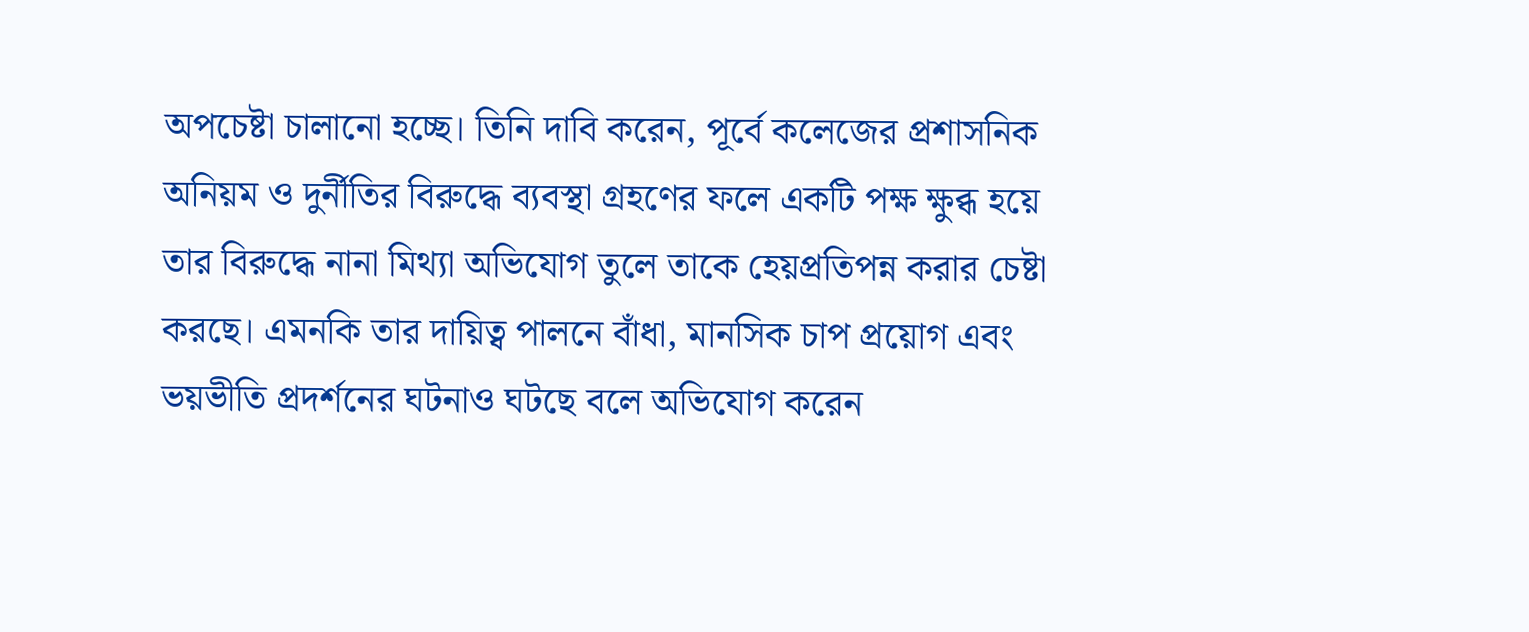অপচেষ্টা চালানো হচ্ছে। তিনি দাবি করেন, পূর্বে কলেজের প্রশাসনিক অনিয়ম ও দুর্নীতির বিরুদ্ধে ব্যবস্থা গ্রহণের ফলে একটি পক্ষ ক্ষুব্ধ হয়ে তার বিরুদ্ধে নানা মিথ্যা অভিযোগ তুলে তাকে হেয়প্রতিপন্ন করার চেষ্টা করছে। এমনকি তার দায়িত্ব পালনে বাঁধা, মানসিক চাপ প্রয়োগ এবং ভয়ভীতি প্রদর্শনের ঘটনাও ঘটছে বলে অভিযোগ করেন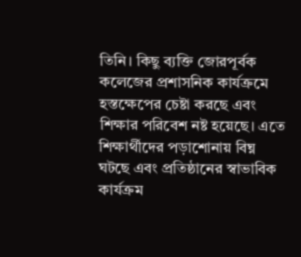তিনি। কিছু ব্যক্তি জোরপূর্বক কলেজের প্রশাসনিক কার্যক্রমে হস্তক্ষেপের চেষ্টা করছে এবং শিক্ষার পরিবেশ নষ্ট হয়েছে। এতে শিক্ষার্থীদের পড়াশোনায় বিঘ্ন ঘটছে এবং প্রতিষ্ঠানের স্বাভাবিক কার্যক্রম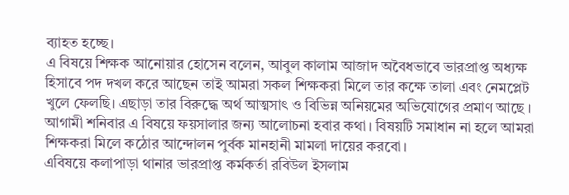ব্যাহত হচ্ছে।
এ বিষয়ে শিক্ষক আনোয়ার হোসেন বলেন, আবুল কালাম আজাদ অবৈধভাবে ভারপ্রাপ্ত অধ্যক্ষ হিসাবে পদ দখল করে আছেন তাই আমরা সকল শিক্ষকরা মিলে তার কক্ষে তালা এবং নেমপ্লেট খুলে ফেলছি। এছাড়া তার বিরুদ্ধে অর্থ আত্মসাৎ ও বিভিন্ন অনিয়মের অভিযোগের প্রমাণ আছে । আগামী শনিবার এ বিষয়ে ফয়সালার জন্য আলোচনা হবার কথা। বিষয়টি সমাধান না হলে আমরা শিক্ষকরা মিলে কঠোর আন্দোলন পুর্বক মানহানী মামলা দায়ের করবো।
এবিষয়ে কলাপাড়া থানার ভারপ্রাপ্ত কর্মকর্তা রবিউল ইসলাম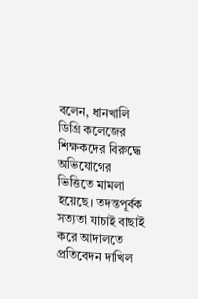বলেন, ধানখালি ডিগ্রি কলেজের শিক্ষকদের বিরুদ্ধে অভিযোগের ভিত্তিতে মামলা হয়েছে। তদন্তপূর্বক সত্যতা যাচাই বাছাই করে আদালতে প্রতিবেদন দাখিল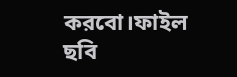করবো।ফাইল ছবি